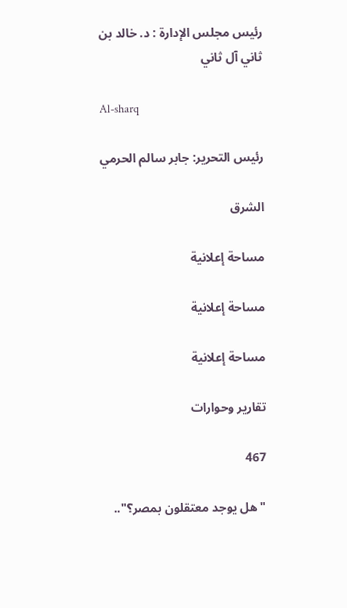رئيس مجلس الإدارة : د. خالد بن ثاني آل ثاني

Al-sharq

رئيس التحرير: جابر سالم الحرمي

الشرق

مساحة إعلانية

مساحة إعلانية

مساحة إعلانية

تقارير وحوارات

467

"هل يوجد معتقلون بمصر؟"..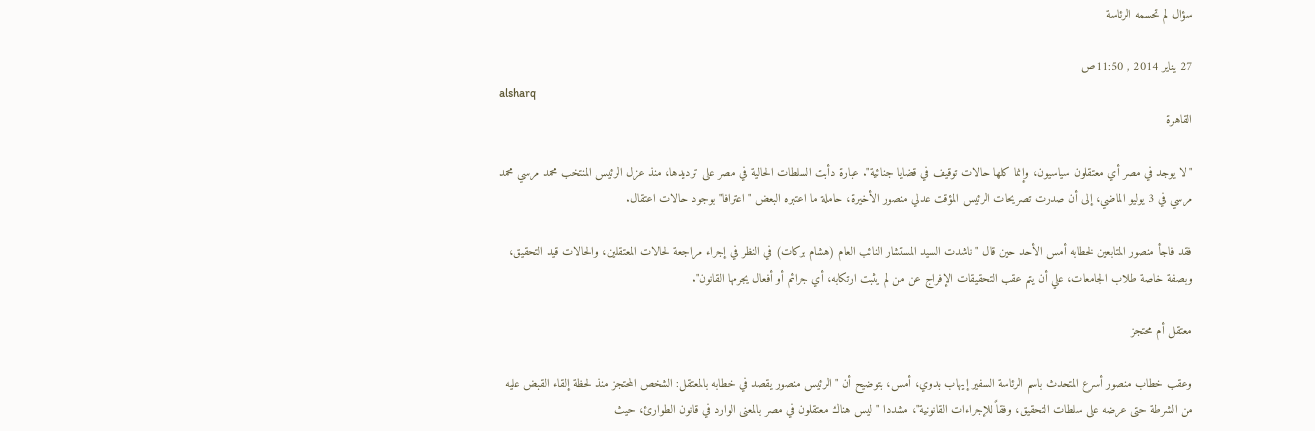سؤال لم تحسمه الرئاسة

27 يناير 2014 , 11:50ص
alsharq
القاهرة

"لا يوجد في مصر أي معتقلون سياسيون، وإنما كلها حالات توقيف في قضايا جنائية". عبارة دأبت السلطات الحالية في مصر على ترديدها، منذ عزل الرئيس المنتخب محمد مرسي محمد مرسي في 3 يوليو الماضي، إلى أن صدرت تصريحات الرئيس المؤقت عدلي منصور الأخيرة، حاملة ما اعتبره البعض "اعترافا" بوجود حالات اعتقال.

فقد فاجأ منصور المتابعين لخطابه أمس الأحد حين قال "ناشدت السيد المستشار النائب العام (هشام بركات) في النظر في إجراء مراجعة لحالات المعتقلين، والحالات قيد التحقيق، وبصفة خاصة طلاب الجامعات، علي أن يتم عقب التحقيقات الإفراج عن من لم يثبت ارتكابه، أي جرائم أو أفعال يجرمها القانون".

معتقل أم محتجز

وعقب خطاب منصور أسرع المتحدث باسم الرئاسة السفير إيهاب بدوي، أمس، بتوضيح أن "الرئيس منصور يقصد في خطابه بالمعتقل: الشخص المحتجز منذ لحظة إلقاء القبض عليه من الشرطة حتى عرضه على سلطات التحقيق، وفقاً للإجراءات القانونية"، مشددا "ليس هناك معتقلون في مصر بالمعنى الوارد في قانون الطوارئ، حيث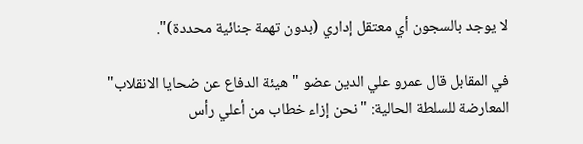لا يوجد بالسجون أي معتقل إداري (بدون تهمة جنائية محددة)".

في المقابل قال عمرو علي الدين عضو "هيئة الدفاع عن ضحايا الانقلاب" المعارضة للسلطة الحالية: "نحن إزاء خطاب من أعلي رأس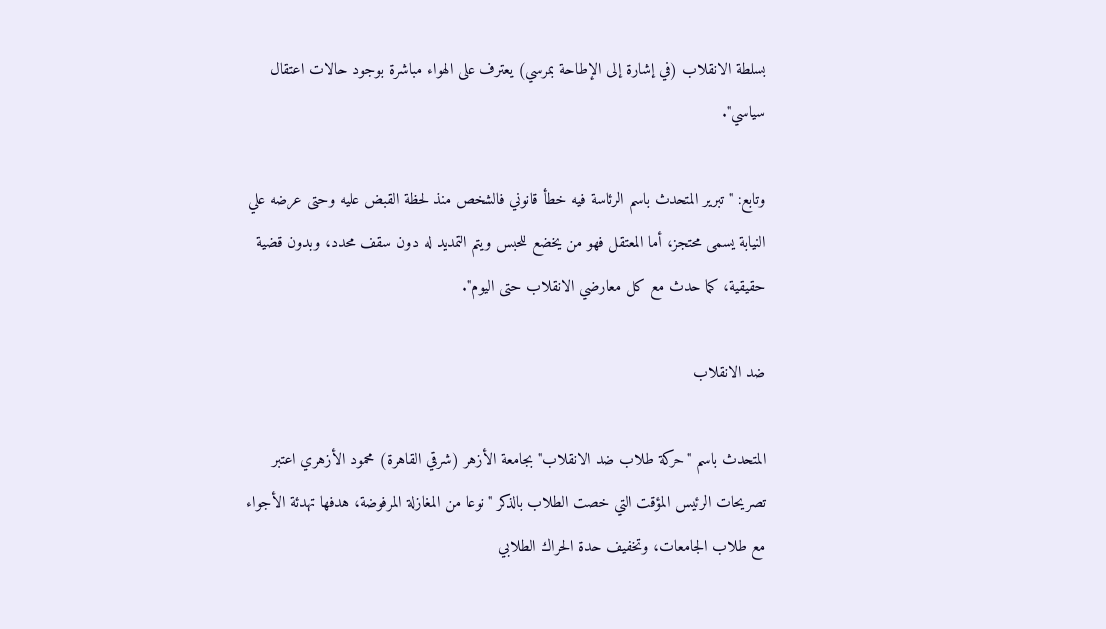بسلطة الانقلاب (في إشارة إلى الإطاحة بمرسي) يعترف على الهواء مباشرة بوجود حالات اعتقال سياسي".

وتابع: "تبرير المتحدث باسم الرئاسة فيه خطأ قانوني فالشخص منذ لحظة القبض عليه وحتى عرضه علي النيابة يسمى محتجز، أما المعتقل فهو من يخضع للحبس ويتم التمديد له دون سقف محدد، وبدون قضية حقيقية، كما حدث مع كل معارضي الانقلاب حتى اليوم".

ضد الانقلاب

المتحدث باسم "حركة طلاب ضد الانقلاب" بجامعة الأزهر (شرقي القاهرة) محمود الأزهري اعتبر تصريحات الرئيس المؤقت التي خصت الطلاب بالذكر "نوعا من المغازلة المرفوضة، هدفها تهدئة الأجواء مع طلاب الجامعات، وتخفيف حدة الحراك الطلابي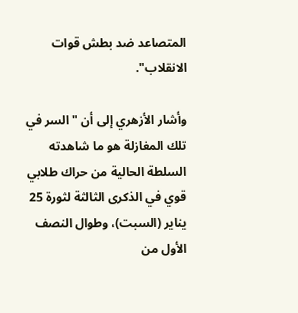المتصاعد ضد بطش قوات الانقلاب".

وأشار الأزهري إلى أن "السر في تلك المغازلة هو ما شاهدته السلطة الحالية من حراك طلابي قوي في الذكرى الثالثة لثورة 25 يناير (السبت)، وطوال النصف الأول من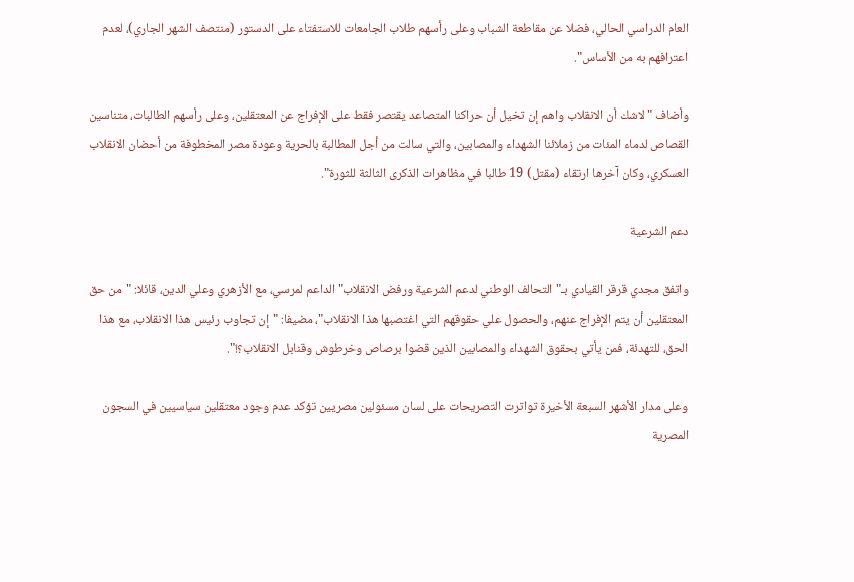العام الدراسي الحالي، فضلا عن مقاطعة الشباب وعلى رأسهم طلاب الجامعات للاستفتاء على الدستور (منتصف الشهر الجاري)، لعدم اعترافهم به من الأساس".

وأضاف "لاشك أن الانقلاب واهم إن تخيل أن حراكنا المتصاعد يقتصر فقط على الإفراج عن المعتقلين، وعلى رأسهم الطالبات، متناسين القصاص لدماء المئات من زملائنا الشهداء والمصابين، والتي سالت من أجل المطالبة بالحرية وعودة مصر المخطوفة من أحضان الانقلاب العسكري، وكان آخرها ارتقاء (مقتل) 19 طالبا في مظاهرات الذكرى الثالثة للثورة".

دعم الشرعية

واتفق مجدي قرقر القيادي بـ"التحالف الوطني لدعم الشرعية ورفض الانقلاب" الداعم لمرسي، مع الأزهري وعلي الدين، قائلا: "من حق المعتقلين أن يتم الإفراج عنهم، والحصول علي حقوقهم التي اغتصبها هذا الانقلاب"، مضيفا: "إن تجاوب رئيس هذا الانقلاب، مع هذا الحق، للتهدئة، فمن يأتي بحقوق الشهداء والمصابين الذين قضوا برصاص وخرطوش وقنابل الانقلاب؟!".

وعلى مدار الأشهر السبعة الأخيرة تواترت التصريحات على لسان مسئولين مصريين تؤكد عدم وجود معتقلين سياسيين في السجون المصرية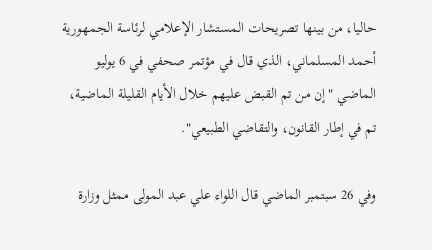حاليا، من بينها تصريحات المستشار الإعلامي لرئاسة الجمهورية أحمد المسلماني، الذي قال في مؤتمر صحفي في 6 يوليو الماضي "إن من تم القبض عليهم خلال الأيام القليلة الماضية، تم في إطار القانون، والتقاضي الطبيعي".

وفي 26 سبتمبر الماضي قال اللواء علي عبد المولى ممثل وزارة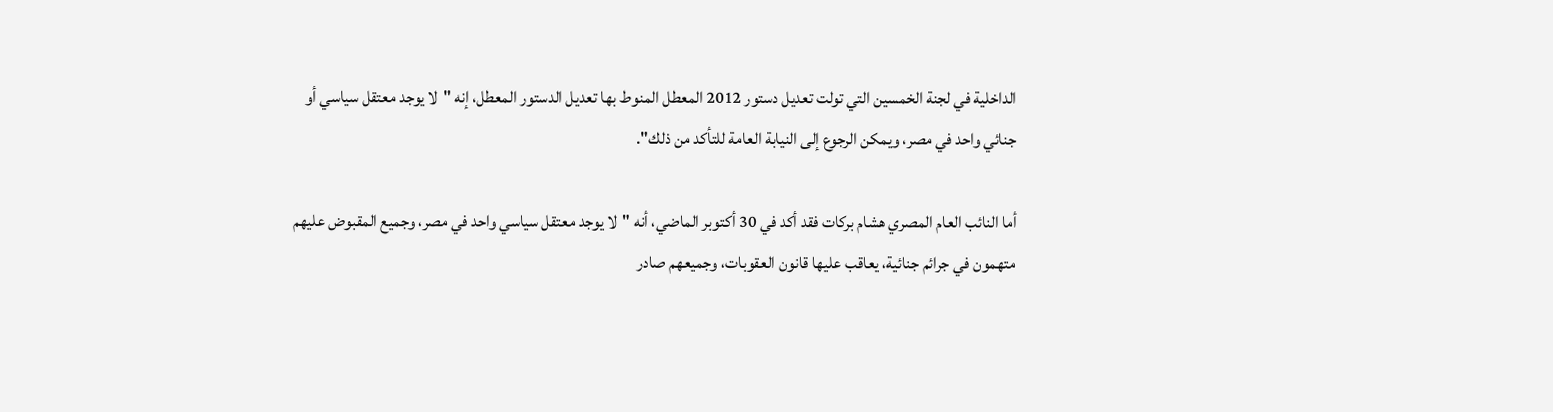الداخلية في لجنة الخمسين التي تولت تعديل دستور 2012 المعطل المنوط بها تعديل الدستور المعطل، إنه "لا يوجد معتقل سياسي أو جنائي واحد في مصر، ويمكن الرجوع إلى النيابة العامة للتأكد من ذلك".

أما النائب العام المصري هشام بركات فقد أكد في 30 أكتوبر الماضي، أنه "لا يوجد معتقل سياسي واحد في مصر، وجميع المقبوض عليهم متهمون في جرائم جنائية، يعاقب عليها قانون العقوبات، وجميعهم صادر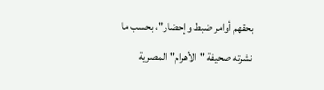بحقهم أوامر ضبط وإحضار"، بحسب ما نشرته صحيفة "الأهرام" المصرية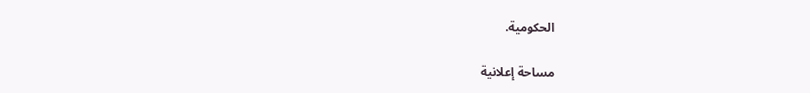الحكومية.

مساحة إعلانية